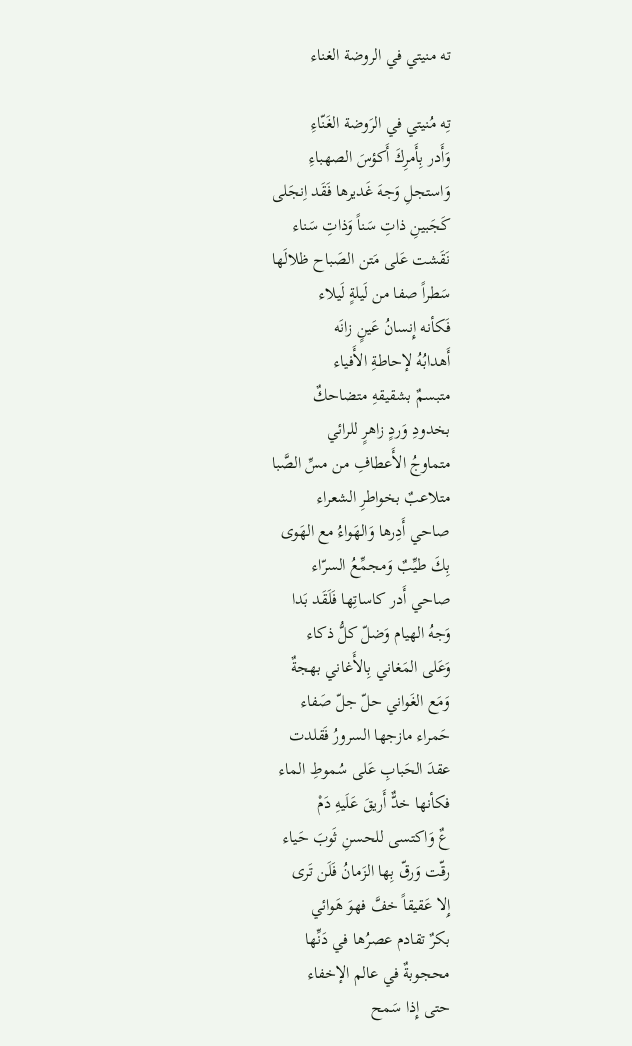ته منيتي في الروضة الغناء

تِه مُنيتي في الرَوضة الغَنّاءِ
وَأَدر بِأَمرِكَ أَكؤسَ الصهباءِ
وَاستجلِ وَجهَ غَديرها فَقَد اِنجَلى
كَجَبينِ ذاتِ سَناً وَذاتِ سَناء
نَقَشت عَلى مَتن الصَباح ظلالَها
سَطراً صفا من لَيلةٍ لَيلاء
فَكأنه إِنسانُ عَينٍ زانَه
أَهدابُهُ لإحاطةِ الأَفياء
متبسمٌ بشقيقهِ متضاحكٌ
بخدودِ وَردٍ زاهرٍ للرائي
متماوجُ الأَعطافِ من مسِّ الصَّبا
متلاعبٌ بخواطرِ الشعراء
صاحي أَدِرها وَالهَواءُ مع الهَوى
بِكَ طيِّبٌ وَمجمِّعُ السرّاء
صاحي أَدر كاساتِها فَلَقَد بَدا
وَجهُ الهيام وَضلّ كلُّ ذكاء
وَعَلى المَغاني بِالأَغاني بهجةٌ
وَمَع الغَواني حلّ جلّ صَفاء
حَمراء مازجها السرورُ فَقلدت
عقدَ الحَبابِ عَلى سُموطِ الماء
فكأنها خدٌّ أَريقَ عَلَيهِ دَمْ
عٌ وَاكتسى للحسنِ ثَوبَ حَياء
رقّت وَرقّ بِها الزَمانُ فَلَن تَرى
إِلا عَقيقاً خفَّ فهوَ هَوائي
بكرٌ تقادم عصرُها في دَنِّها
محجوبةٌ في عالم الإخفاء
حتى إِذا سَمح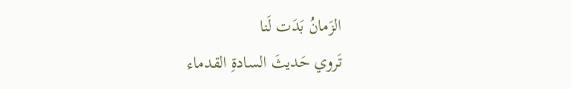الزَمانُ بَدَت لَنا
تَروي حَديثَ السادةِ القدماء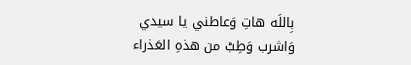بِاللَه هاتِ وَعاطني يا سيدي
وَاشرب وَطِبْ من هذهِ العَذراء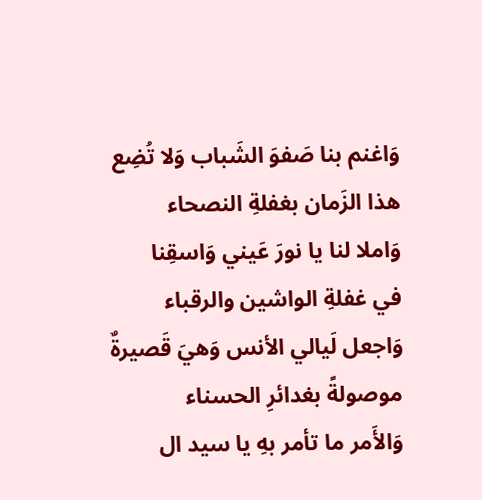وَاغنم بنا صَفوَ الشَباب وَلا تُضِع
هذا الزَمان بغفلةِ النصحاء
وَاملا لنا يا نورَ عَيني وَاسقِنا
في غفلةِ الواشين والرقباء
وَاجعل لَيالي الأنس وَهيَ قَصيرةٌ
موصولةً بغدائرِ الحسناء
وَالأَمر ما تأمر بهِ يا سيد ال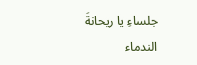جلساءِ يا ريحانةَ الندماء